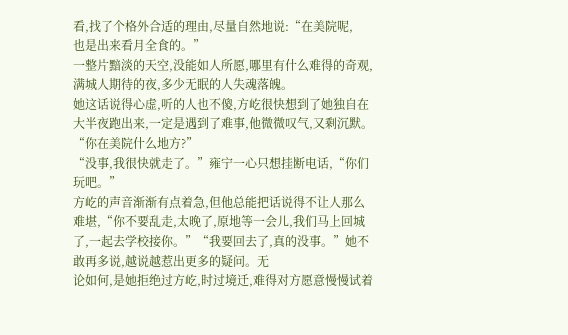看,找了个格外合适的理由,尽量自然地说:“在美院呢,
也是出来看月全食的。”
一整片黯淡的天空,没能如人所愿,哪里有什么难得的奇观,满城人期待的夜,多少无眠的人失魂落魄。
她这话说得心虚,听的人也不傻,方屹很快想到了她独自在大半夜跑出来,一定是遇到了难事,他微微叹气,又剩沉默。
“你在美院什么地方?”
“没事,我很快就走了。”雍宁一心只想挂断电话,“你们玩吧。”
方屹的声音渐渐有点着急,但他总能把话说得不让人那么难堪,“你不要乱走,太晚了,原地等一会儿,我们马上回城了,一起去学校接你。”“我要回去了,真的没事。”她不敢再多说,越说越惹出更多的疑问。无
论如何,是她拒绝过方屹,时过境迁,难得对方愿意慢慢试着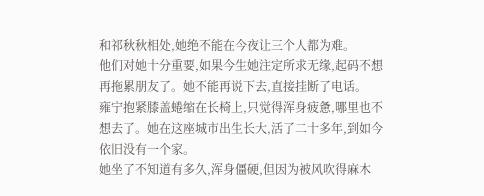和祁秋秋相处,她绝不能在今夜让三个人都为难。
他们对她十分重要,如果今生她注定所求无缘,起码不想再拖累朋友了。她不能再说下去,直接挂断了电话。
雍宁抱紧膝盖蜷缩在长椅上,只觉得浑身疲惫,哪里也不想去了。她在这座城市出生长大,活了二十多年,到如今依旧没有一个家。
她坐了不知道有多久,浑身僵硬,但因为被风吹得麻木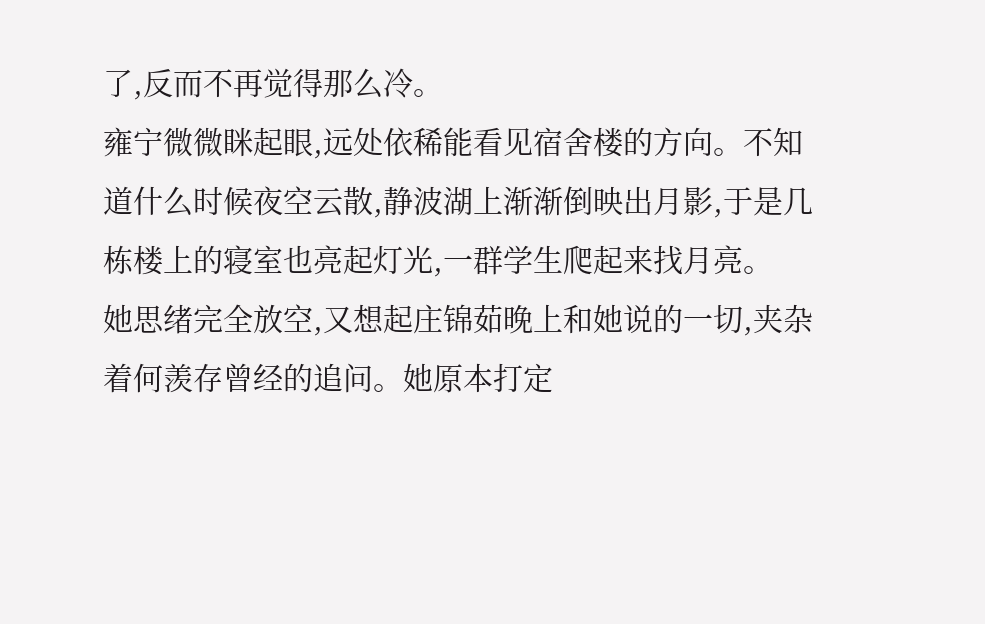了,反而不再觉得那么冷。
雍宁微微眯起眼,远处依稀能看见宿舍楼的方向。不知道什么时候夜空云散,静波湖上渐渐倒映出月影,于是几栋楼上的寝室也亮起灯光,一群学生爬起来找月亮。
她思绪完全放空,又想起庄锦茹晚上和她说的一切,夹杂着何羡存曾经的追问。她原本打定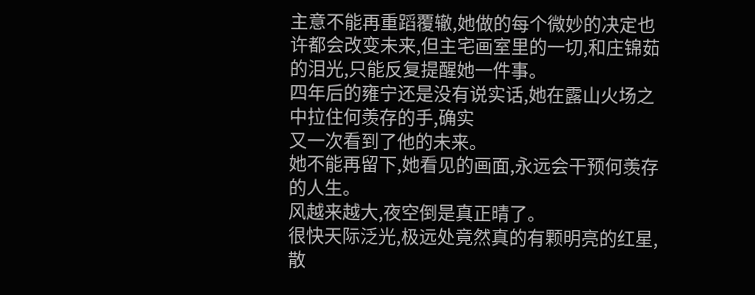主意不能再重蹈覆辙,她做的每个微妙的决定也许都会改变未来,但主宅画室里的一切,和庄锦茹的泪光,只能反复提醒她一件事。
四年后的雍宁还是没有说实话,她在露山火场之中拉住何羡存的手,确实
又一次看到了他的未来。
她不能再留下,她看见的画面,永远会干预何羡存的人生。
风越来越大,夜空倒是真正晴了。
很快天际泛光,极远处竟然真的有颗明亮的红星,散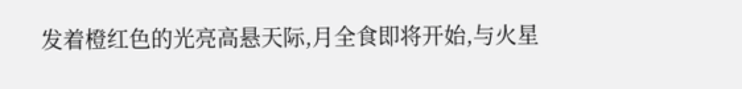发着橙红色的光亮高悬天际,月全食即将开始,与火星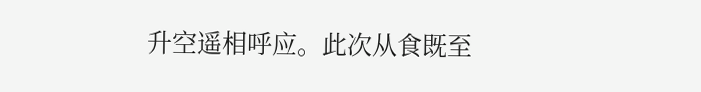升空遥相呼应。此次从食既至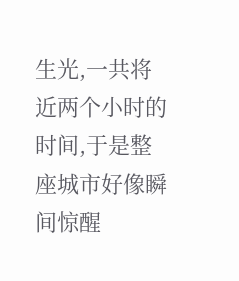生光,一共将近两个小时的时间,于是整座城市好像瞬间惊醒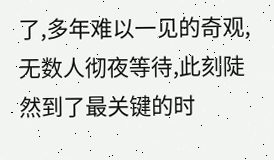了,多年难以一见的奇观,无数人彻夜等待,此刻陡然到了最关键的时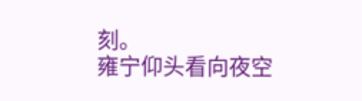刻。
雍宁仰头看向夜空